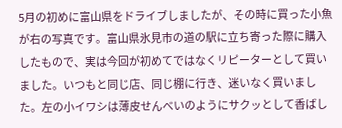5月の初めに富山県をドライブしましたが、その時に買った小魚が右の写真です。富山県氷見市の道の駅に立ち寄った際に購入したもので、実は今回が初めてではなくリピーターとして買いました。いつもと同じ店、同じ棚に行き、迷いなく買いました。左の小イワシは薄皮せんべいのようにサクッとして香ばし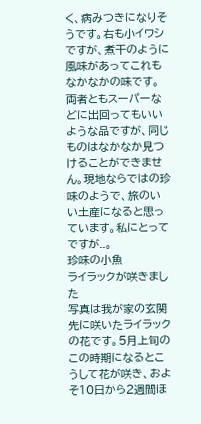く、病みつきになりそうです。右も小イワシですが、煮干のように風味があってこれもなかなかの味です。両者ともスーパーなどに出回ってもいいような品ですが、同じものはなかなか見つけることができません。現地ならではの珍味のようで、旅のいい土産になると思っています。私にとってですが..。
珍味の小魚
ライラックが咲きました
写真は我が家の玄関先に咲いたライラックの花です。5月上旬のこの時期になるとこうして花が咲き、およそ10日から2週間ほ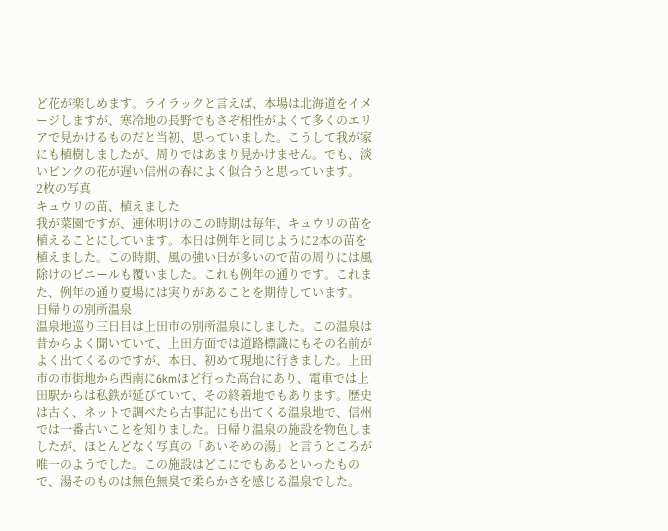ど花が楽しめます。ライラックと言えば、本場は北海道をイメージしますが、寒冷地の長野でもさぞ相性がよくて多くのエリアで見かけるものだと当初、思っていました。こうして我が家にも植樹しましたが、周りではあまり見かけません。でも、淡いピンクの花が遅い信州の春によく似合うと思っています。
2枚の写真
キュウリの苗、植えました
我が菜園ですが、連休明けのこの時期は毎年、キュウリの苗を植えることにしています。本日は例年と同じように2本の苗を植えました。この時期、風の強い日が多いので苗の周りには風除けのビニールも覆いました。これも例年の通りです。これまた、例年の通り夏場には実りがあることを期待しています。
日帰りの別所温泉
温泉地巡り三日目は上田市の別所温泉にしました。この温泉は昔からよく聞いていて、上田方面では道路標識にもその名前がよく出てくるのですが、本日、初めて現地に行きました。上田市の市街地から西南に6kmほど行った高台にあり、電車では上田駅からは私鉄が延びていて、その終着地でもあります。歴史は古く、ネットで調べたら古事記にも出てくる温泉地で、信州では一番古いことを知りました。日帰り温泉の施設を物色しましたが、ほとんどなく写真の「あいそめの湯」と言うところが唯一のようでした。この施設はどこにでもあるといったもので、湯そのものは無色無臭で柔らかさを感じる温泉でした。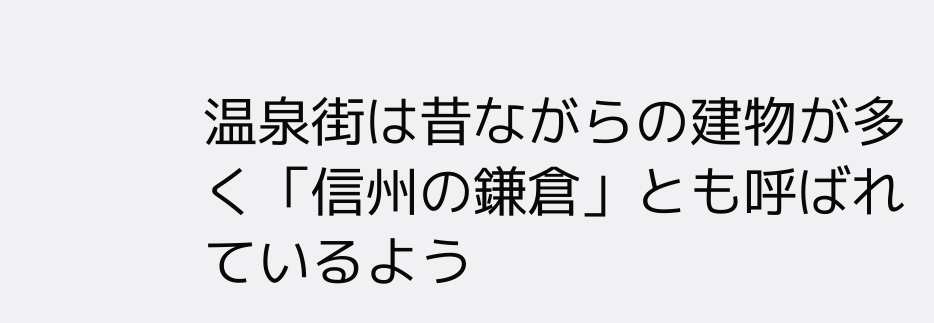温泉街は昔ながらの建物が多く「信州の鎌倉」とも呼ばれているよう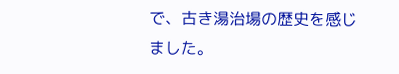で、古き湯治場の歴史を感じました。